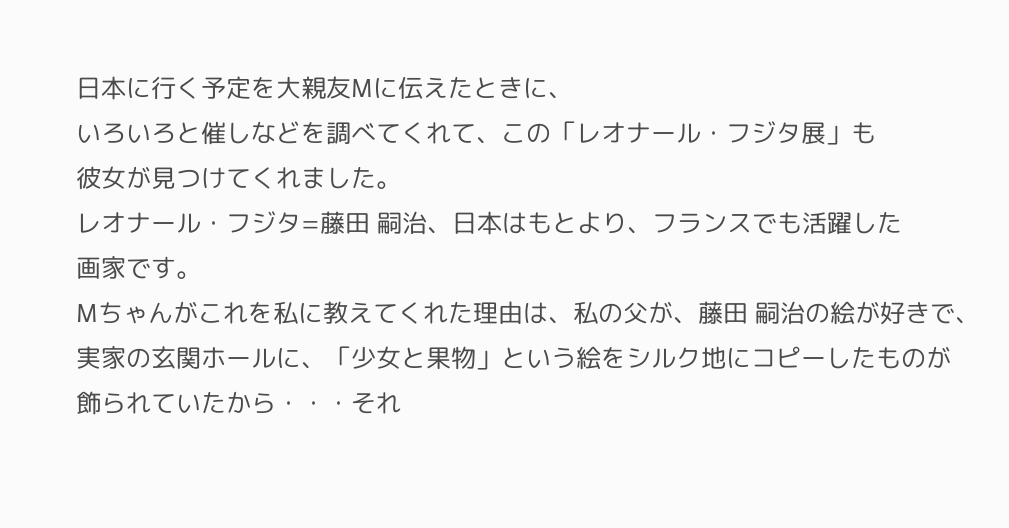日本に行く予定を大親友Mに伝えたときに、
いろいろと催しなどを調べてくれて、この「レオナール・フジタ展」も
彼女が見つけてくれました。
レオナール・フジタ=藤田 嗣治、日本はもとより、フランスでも活躍した
画家です。
Mちゃんがこれを私に教えてくれた理由は、私の父が、藤田 嗣治の絵が好きで、
実家の玄関ホールに、「少女と果物」という絵をシルク地にコピーしたものが
飾られていたから・・・それ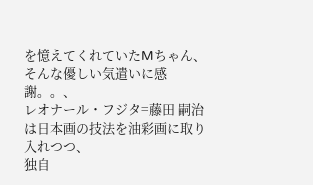を憶えてくれていたMちゃん、そんな優しい気遣いに感謝。。、
レオナール・フジタ=藤田 嗣治は日本画の技法を油彩画に取り入れつつ、
独自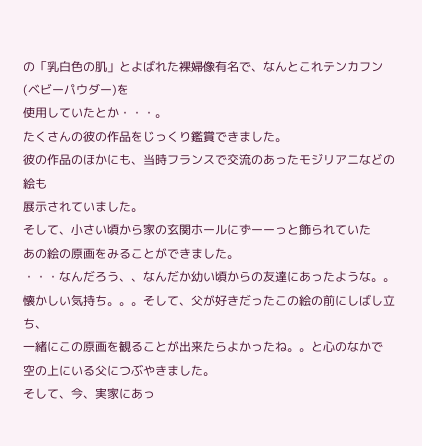の「乳白色の肌」とよばれた裸婦像有名で、なんとこれテンカフン(ベビーパウダー)を
使用していたとか・・・。
たくさんの彼の作品をじっくり鑑賞できました。
彼の作品のほかにも、当時フランスで交流のあったモジリアニなどの絵も
展示されていました。
そして、小さい頃から家の玄関ホールにずーーっと飾られていた
あの絵の原画をみることができました。
・・・なんだろう、、なんだか幼い頃からの友達にあったような。。
懐かしい気持ち。。。そして、父が好きだったこの絵の前にしばし立ち、
一緒にこの原画を観ることが出来たらよかったね。。と心のなかで
空の上にいる父につぶやきました。
そして、今、実家にあっ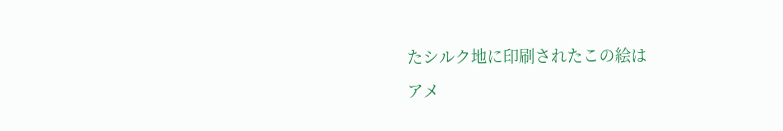たシルク地に印刷されたこの絵は
アメ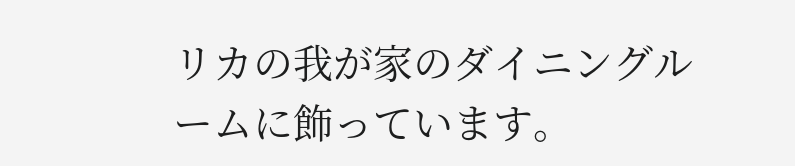リカの我が家のダイニングルームに飾っています。